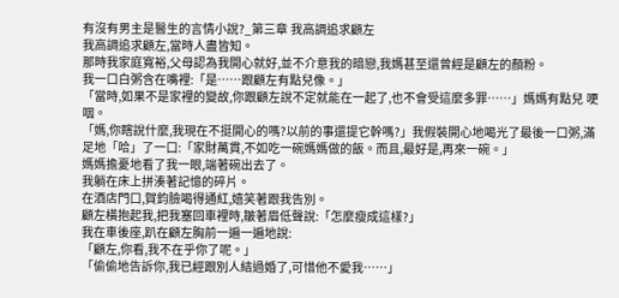有沒有男主是醫生的言情小說?_第三章 我高調追求顧左
我高調追求顧左,當時人盡皆知。
那時我家庭寬裕,父母認為我開心就好,並不介意我的暗戀,我媽甚至還曾經是顧左的顏粉。
我一口白粥含在嘴裡:「是……跟顧左有點兒像。」
「當時,如果不是家裡的變故,你跟顧左說不定就能在一起了,也不會受這麼多罪……」媽媽有點兒 哽咽。
「媽,你瞎說什麼,我現在不挺開心的嗎?以前的事還提它幹嗎?」我假裝開心地喝光了最後一口粥,滿足地「哈」了一口:「家財萬貫,不如吃一碗媽媽做的飯。而且,最好是,再來一碗。」
媽媽擔憂地看了我一眼,端著碗出去了。
我躺在床上拼湊著記憶的碎片。
在酒店門口,賀鈞臉喝得通紅,嬉笑著跟我告別。
顧左橫抱起我,把我塞回車裡時,皺著眉低聲說:「怎麼瘦成這樣?」
我在車後座,趴在顧左胸前一遍一遍地說:
「顧左,你看,我不在乎你了呢。」
「偷偷地告訴你,我已經跟別人結過婚了,可惜他不愛我……」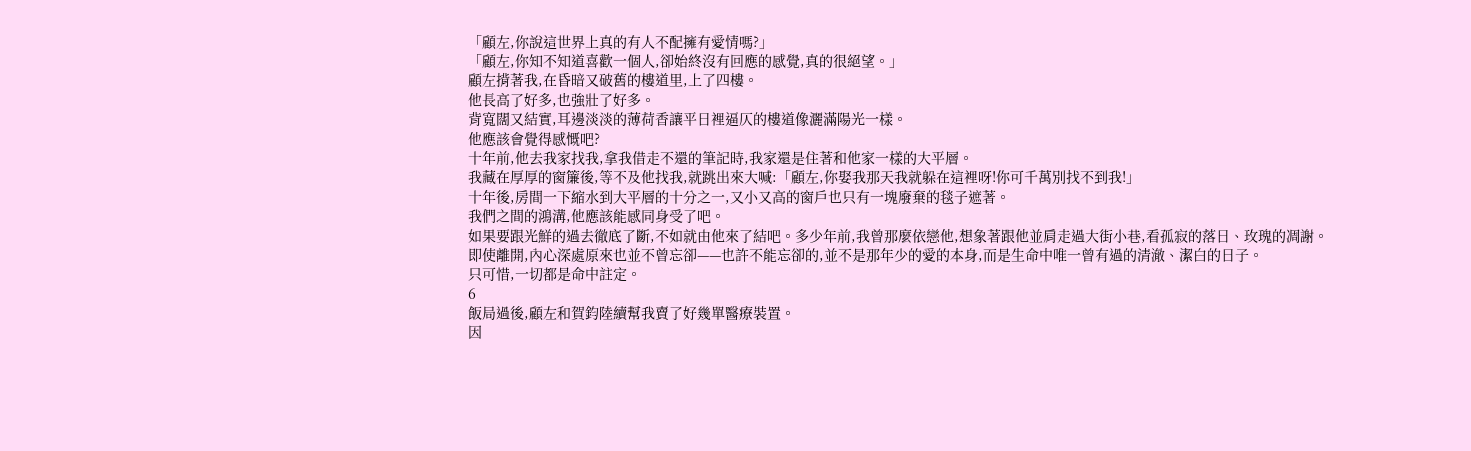「顧左,你說這世界上真的有人不配擁有愛情嗎?」
「顧左,你知不知道喜歡一個人,卻始終沒有回應的感覺,真的很絕望。」
顧左揹著我,在昏暗又破舊的樓道里,上了四樓。
他長高了好多,也強壯了好多。
背寬闊又結實,耳邊淡淡的薄荷香讓平日裡逼仄的樓道像灑滿陽光一樣。
他應該會覺得感慨吧?
十年前,他去我家找我,拿我借走不還的筆記時,我家還是住著和他家一樣的大平層。
我藏在厚厚的窗簾後,等不及他找我,就跳出來大喊:「顧左,你娶我那天我就躲在這裡呀!你可千萬別找不到我!」
十年後,房間一下縮水到大平層的十分之一,又小又高的窗戶也只有一塊廢棄的毯子遮著。
我們之間的鴻溝,他應該能感同身受了吧。
如果要跟光鮮的過去徹底了斷,不如就由他來了結吧。多少年前,我曾那麼依戀他,想象著跟他並肩走過大街小巷,看孤寂的落日、玫瑰的凋謝。
即使離開,內心深處原來也並不曾忘卻——也許不能忘卻的,並不是那年少的愛的本身,而是生命中唯一曾有過的清澈、潔白的日子。
只可惜,一切都是命中註定。
6
飯局過後,顧左和賀鈞陸續幫我賣了好幾單醫療裝置。
因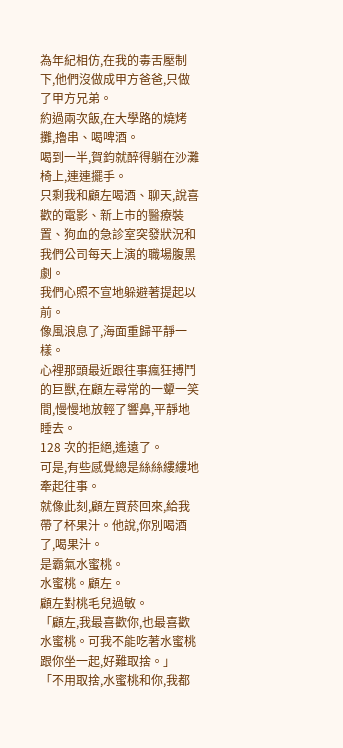為年紀相仿,在我的毒舌壓制下,他們沒做成甲方爸爸,只做了甲方兄弟。
約過兩次飯,在大學路的燒烤攤,擼串、喝啤酒。
喝到一半,賀鈞就醉得躺在沙灘椅上,連連擺手。
只剩我和顧左喝酒、聊天,說喜歡的電影、新上市的醫療裝置、狗血的急診室突發狀況和我們公司每天上演的職場腹黑劇。
我們心照不宣地躲避著提起以前。
像風浪息了,海面重歸平靜一樣。
心裡那頭最近跟往事瘋狂搏鬥的巨獸,在顧左尋常的一顰一笑間,慢慢地放輕了響鼻,平靜地睡去。
128 次的拒絕,遙遠了。
可是,有些感覺總是絲絲縷縷地牽起往事。
就像此刻,顧左買菸回來,給我帶了杯果汁。他說,你別喝酒了,喝果汁。
是霸氣水蜜桃。
水蜜桃。顧左。
顧左對桃毛兒過敏。
「顧左,我最喜歡你,也最喜歡水蜜桃。可我不能吃著水蜜桃跟你坐一起,好難取捨。」
「不用取捨,水蜜桃和你,我都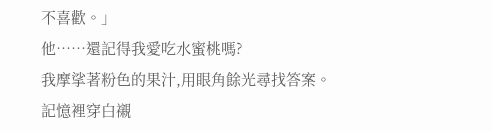不喜歡。」
他……還記得我愛吃水蜜桃嗎?
我摩挲著粉色的果汁,用眼角餘光尋找答案。
記憶裡穿白襯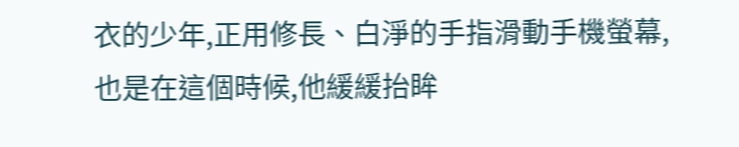衣的少年,正用修長、白淨的手指滑動手機螢幕,也是在這個時候,他緩緩抬眸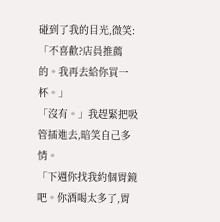碰到了我的目光,微笑:「不喜歡?店員推薦的。我再去給你買一杯。」
「沒有。」我趕緊把吸管插進去,暗笑自己多情。
「下週你找我約個胃鏡吧。你酒喝太多了,胃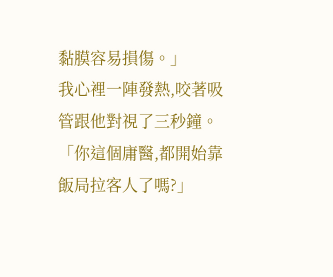黏膜容易損傷。」
我心裡一陣發熱,咬著吸管跟他對視了三秒鐘。
「你這個庸醫,都開始靠飯局拉客人了嗎?」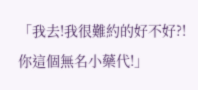「我去!我很難約的好不好?!你這個無名小藥代!」